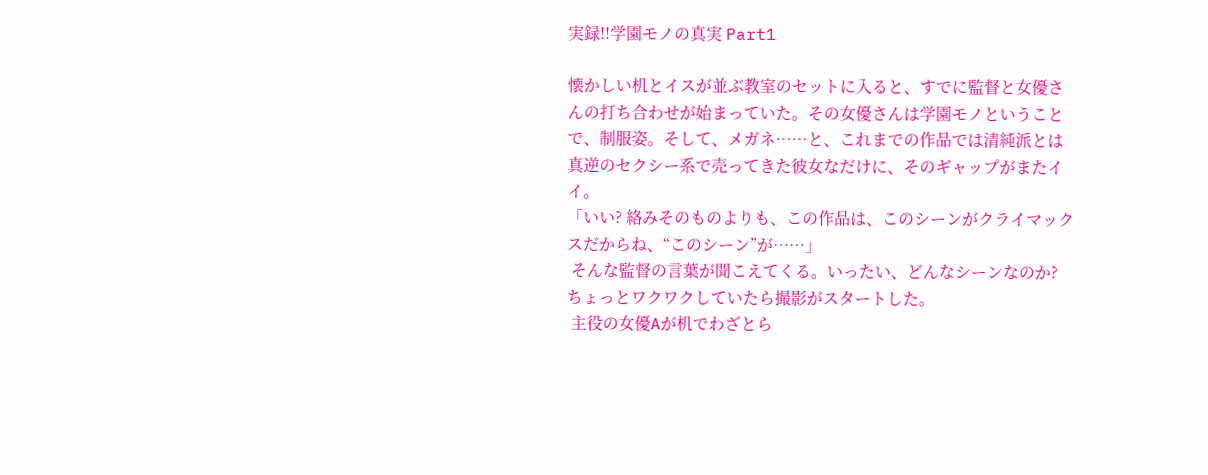実録!!学園モノの真実 Part1

懐かしい机とイスが並ぶ教室のセットに入ると、すでに監督と女優さんの打ち合わせが始まっていた。その女優さんは学園モノということで、制服姿。そして、メガネ……と、これまでの作品では清純派とは真逆のセクシー系で売ってきた彼女なだけに、そのギャップがまたイイ。
「いい? 絡みそのものよりも、この作品は、このシーンがクライマックスだからね、“このシーン”が……」
 そんな監督の言葉が聞こえてくる。いったい、どんなシーンなのか? ちょっとワクワクしていたら撮影がスタートした。
 主役の女優Aが机でわざとら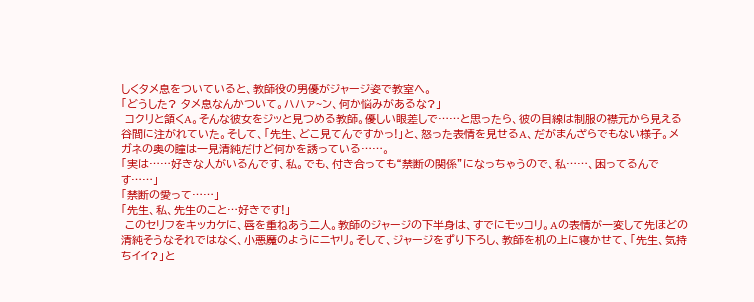しくタメ息をついていると、教師役の男優がジャージ姿で教室へ。
「どうした? タメ息なんかついて。ハハァ~ン、何か悩みがあるな?」
 コクリと頷くA。そんな彼女をジッと見つめる教師。優しい眼差しで……と思ったら、彼の目線は制服の襟元から見える谷間に注がれていた。そして、「先生、どこ見てんですかっ!」と、怒った表情を見せるA、だがまんざらでもない様子。メガネの奥の瞳は一見清純だけど何かを誘っている……。
「実は……好きな人がいるんです、私。でも、付き合っても“禁断の関係”になっちゃうので、私……、困ってるんです……」
「禁断の愛って……」
「先生、私、先生のこと…好きです!」
 このセリフをキッカケに、唇を重ねあう二人。教師のジャージの下半身は、すでにモッコリ。Aの表情が一変して先ほどの清純そうなそれではなく、小悪魔のようにニヤリ。そして、ジャージをずり下ろし、教師を机の上に寝かせて、「先生、気持ちイイ?」と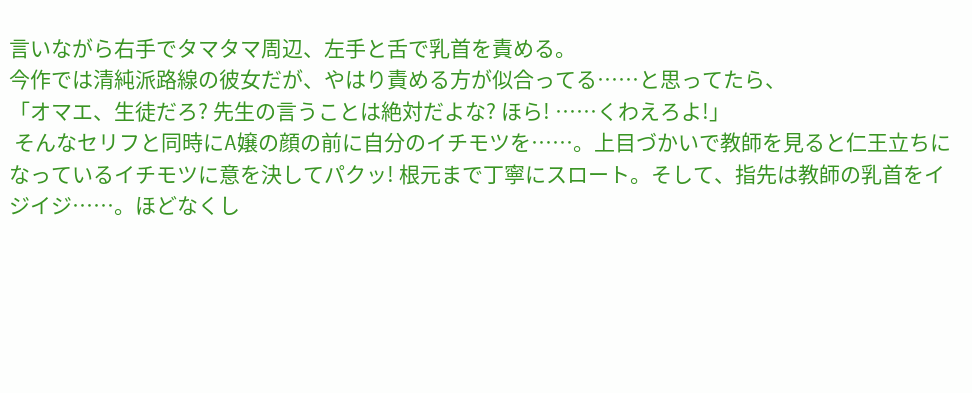言いながら右手でタマタマ周辺、左手と舌で乳首を責める。
今作では清純派路線の彼女だが、やはり責める方が似合ってる……と思ってたら、
「オマエ、生徒だろ? 先生の言うことは絶対だよな? ほら! ……くわえろよ!」
 そんなセリフと同時にA嬢の顔の前に自分のイチモツを……。上目づかいで教師を見ると仁王立ちになっているイチモツに意を決してパクッ! 根元まで丁寧にスロート。そして、指先は教師の乳首をイジイジ……。ほどなくし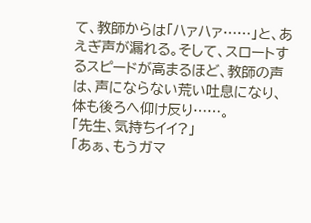て、教師からは「ハァハァ……」と、あえぎ声が漏れる。そして、スロートするスピードが高まるほど、教師の声は、声にならない荒い吐息になり、体も後ろへ仰け反り……。
「先生、気持ちイイ?」
「あぁ、もうガマ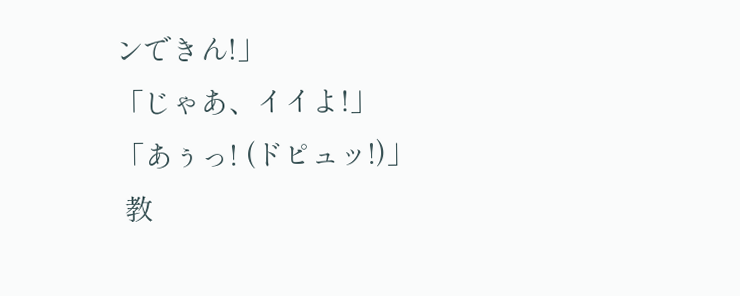ンできん!」
「じゃあ、イイよ!」
「あぅっ! (ドピュッ!)」
 教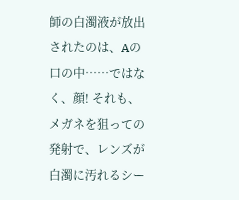師の白濁液が放出されたのは、Aの口の中……ではなく、顔! それも、メガネを狙っての発射で、レンズが白濁に汚れるシー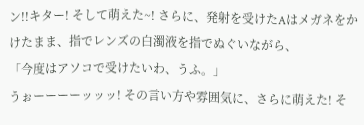ン!!キター! そして萌えた~! さらに、発射を受けたAはメガネをかけたまま、指でレンズの白濁液を指でぬぐいながら、
「今度はアソコで受けたいわ、うふ。」
うぉーーーーッッッ! その言い方や雰囲気に、さらに萌えた! そ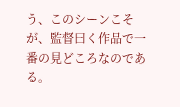う、このシーンこそが、監督曰く作品で一番の見どころなのである。